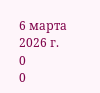6 марта 2026 г.
0
0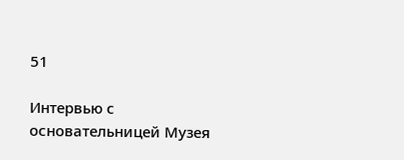51

Интервью с основательницей Музея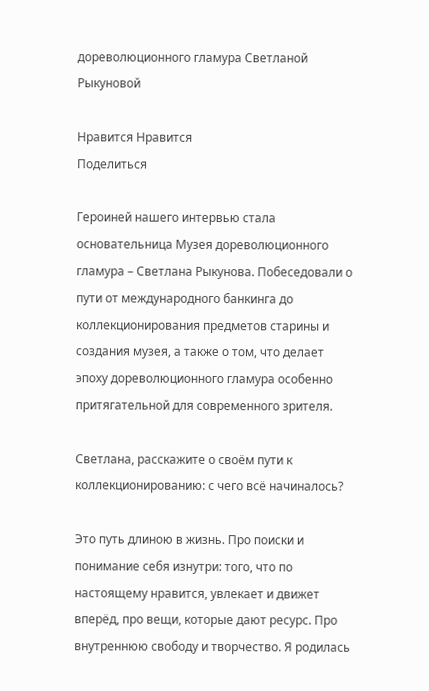дореволюционного гламура Светланой Рыкуновой

Нравится Нравится
Поделиться

Героиней нашего интервью стала основательница Музея дореволюционного гламура – Светлана Рыкунова. Побеседовали о пути от международного банкинга до коллекционирования предметов старины и создания музея, а также о том, что делает эпоху дореволюционного гламура особенно притягательной для современного зрителя.

Светлана, расскажите о своём пути к коллекционированию: с чего всё начиналось?

Это путь длиною в жизнь. Про поиски и понимание себя изнутри: того, что по настоящему нравится, увлекает и движет вперёд, про вещи, которые дают ресурс. Про внутреннюю свободу и творчество. Я родилась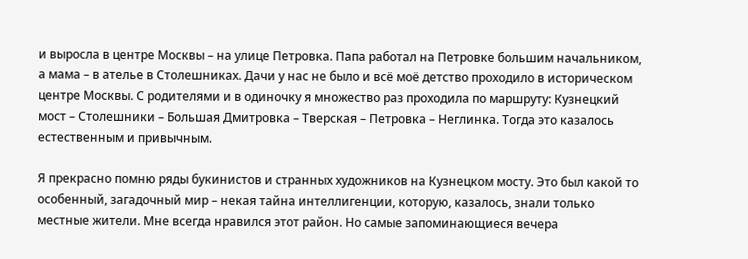и выросла в центре Москвы – на улице Петровка. Папа работал на Петровке большим начальником, а мама – в ателье в Столешниках. Дачи у нас не было и всё моё детство проходило в историческом центре Москвы. С родителями и в одиночку я множество раз проходила по маршруту: Кузнецкий мост – Столешники – Большая Дмитровка – Тверская – Петровка – Неглинка. Тогда это казалось естественным и привычным.

Я прекрасно помню ряды букинистов и странных художников на Кузнецком мосту. Это был какой то особенный, загадочный мир – некая тайна интеллигенции, которую, казалось, знали только местные жители. Мне всегда нравился этот район. Но самые запоминающиеся вечера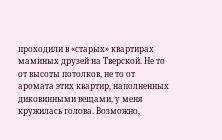проходили в «старых» квартирах маминых друзей на Тверской. Не то от высоты потолков, не то от аромата этих квартир, наполненных диковинными вещами, у меня кружилась голова. Возможно,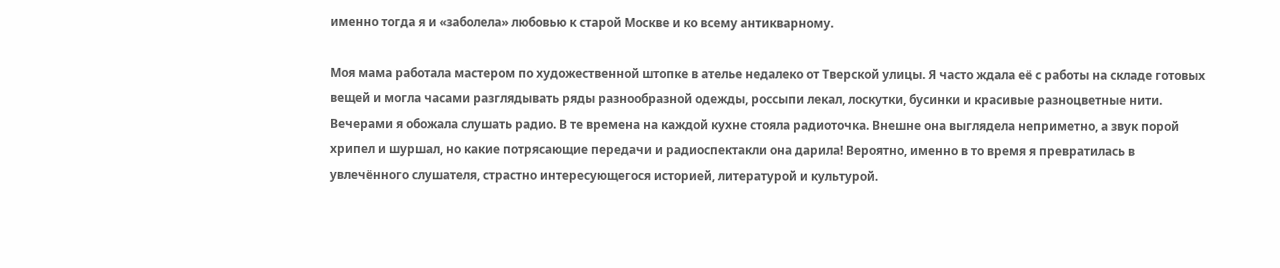именно тогда я и «заболела» любовью к старой Москве и ко всему антикварному.

Моя мама работала мастером по художественной штопке в ателье недалеко от Тверской улицы. Я часто ждала её с работы на складе готовых вещей и могла часами разглядывать ряды разнообразной одежды, россыпи лекал, лоскутки, бусинки и красивые разноцветные нити.
Вечерами я обожала слушать радио. В те времена на каждой кухне стояла радиоточка. Внешне она выглядела неприметно, а звук порой хрипел и шуршал, но какие потрясающие передачи и радиоспектакли она дарила! Вероятно, именно в то время я превратилась в увлечённого слушателя, страстно интересующегося историей, литературой и культурой.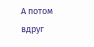А потом вдруг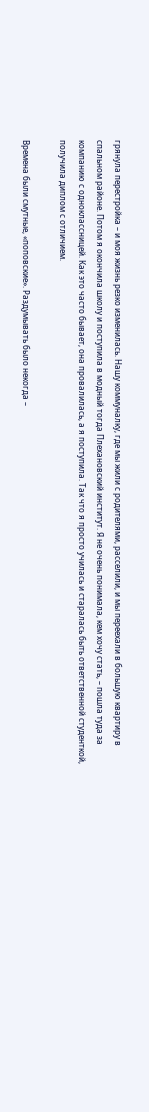грянула перестройка – и моя жизнь резко изменилась. Нашу коммуналку, где мы жили с родителями, расселили, и мы переехали в большую квартиру в спальном районе. Потом я окончила школу и поступила в модный тогда Плехановский институт. Я не очень понимала, кем хочу стать, – пошла туда за компанию с одноклассницей. Как это часто бывает, она провалилась, а я поступила. Так что я просто училась и старалась быть ответственной студенткой, получила диплом с отличием.

Времена были смутные, «поповские». Раздумывать было некогда –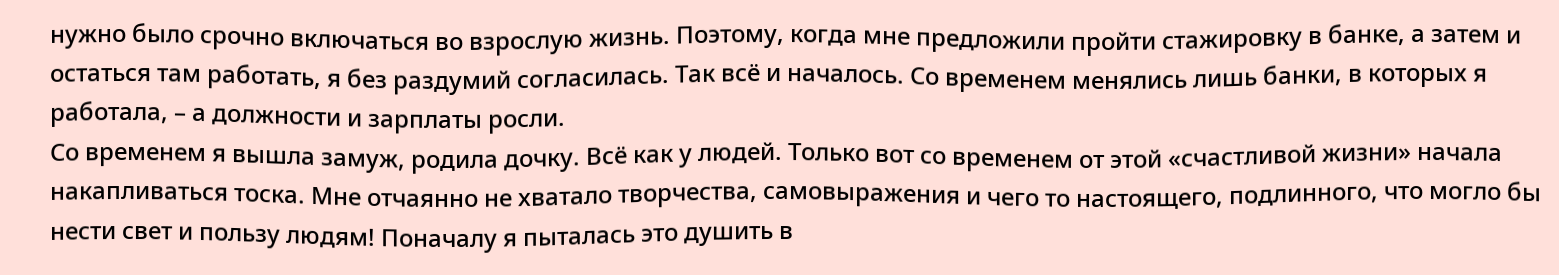нужно было срочно включаться во взрослую жизнь. Поэтому, когда мне предложили пройти стажировку в банке, а затем и остаться там работать, я без раздумий согласилась. Так всё и началось. Со временем менялись лишь банки, в которых я работала, – а должности и зарплаты росли.
Со временем я вышла замуж, родила дочку. Всё как у людей. Только вот со временем от этой «счастливой жизни» начала накапливаться тоска. Мне отчаянно не хватало творчества, самовыражения и чего то настоящего, подлинного, что могло бы нести свет и пользу людям! Поначалу я пыталась это душить в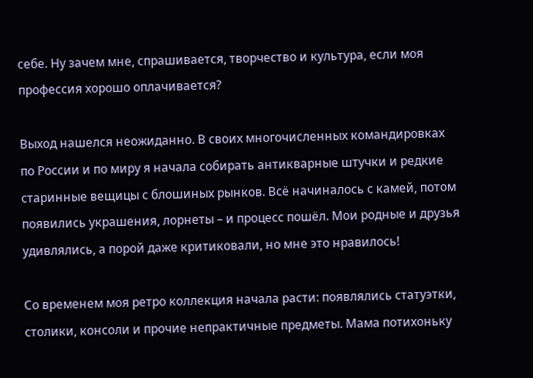себе. Ну зачем мне, спрашивается, творчество и культура, если моя профессия хорошо оплачивается?

Выход нашелся неожиданно. В своих многочисленных командировках по России и по миру я начала собирать антикварные штучки и редкие старинные вещицы с блошиных рынков. Всё начиналось с камей, потом появились украшения, лорнеты – и процесс пошёл. Мои родные и друзья удивлялись, а порой даже критиковали, но мне это нравилось!

Со временем моя ретро коллекция начала расти: появлялись статуэтки, столики, консоли и прочие непрактичные предметы. Мама потихоньку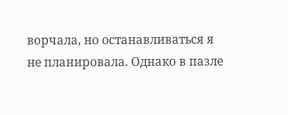ворчала, но останавливаться я не планировала. Однако в пазле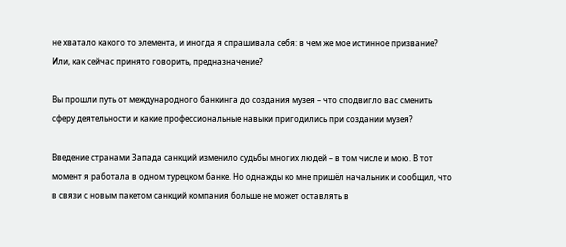не хватало какого то элемента, и иногда я спрашивала себя: в чем же мое истинное призвание? Или, как сейчас принято говорить, предназначение?

Вы прошли путь от международного банкинга до создания музея – что сподвигло вас сменить сферу деятельности и какие профессиональные навыки пригодились при создании музея?

Введение странами Запада санкций изменило судьбы многих людей – в том числе и мою. В тот момент я работала в одном турецком банке. Но однажды ко мне пришёл начальник и сообщил, что в связи с новым пакетом санкций компания больше не может оставлять в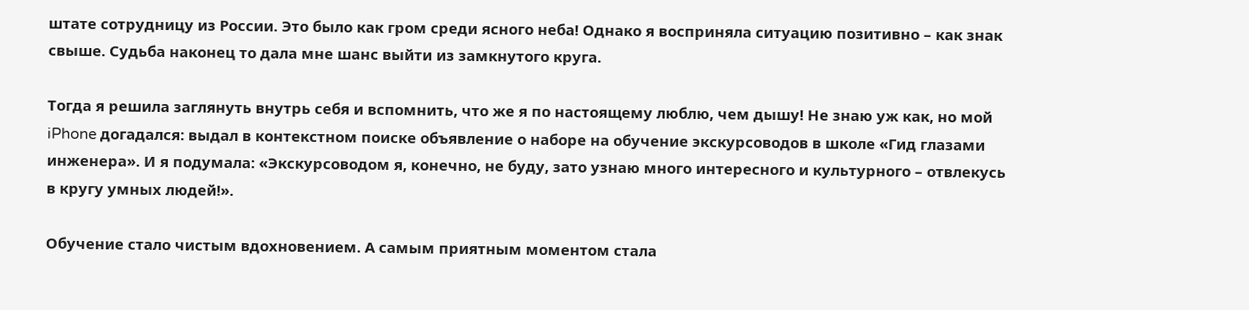штате сотрудницу из России. Это было как гром среди ясного неба! Однако я восприняла ситуацию позитивно – как знак свыше. Судьба наконец то дала мне шанс выйти из замкнутого круга.

Тогда я решила заглянуть внутрь себя и вспомнить, что же я по настоящему люблю, чем дышу! Не знаю уж как, но мой iPhone догадался: выдал в контекстном поиске объявление о наборе на обучение экскурсоводов в школе «Гид глазами инженера». И я подумала: «Экскурсоводом я, конечно, не буду, зато узнаю много интересного и культурного – отвлекусь в кругу умных людей!».

Обучение стало чистым вдохновением. А самым приятным моментом стала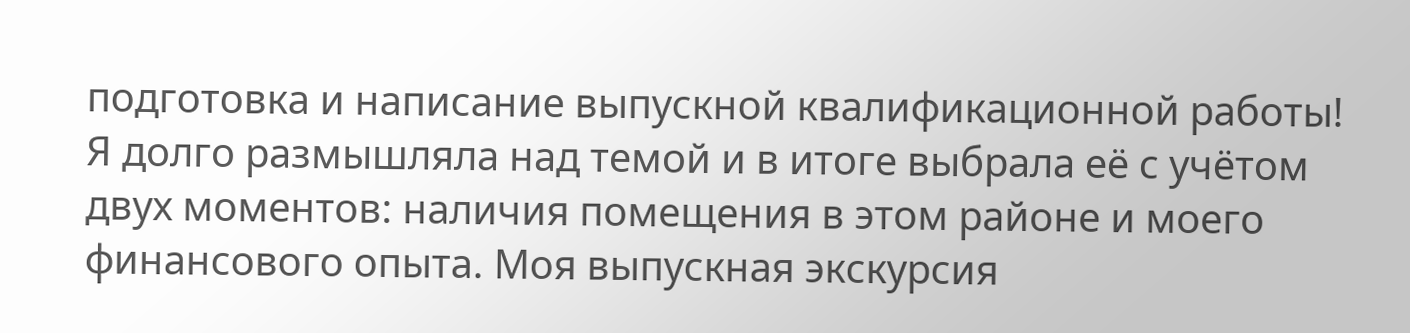подготовка и написание выпускной квалификационной работы! Я долго размышляла над темой и в итоге выбрала её с учётом двух моментов: наличия помещения в этом районе и моего финансового опыта. Моя выпускная экскурсия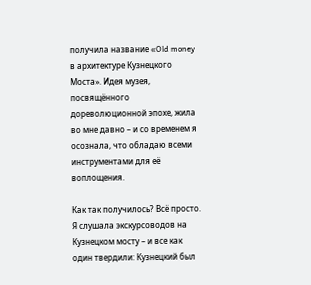получила название «Old money в архитектуре Кузнецкого Моста». Идея музея, посвящённого дореволюционной эпохе, жила во мне давно – и со временем я осознала, что обладаю всеми инструментами для её воплощения.

Как так получилось? Всё просто. Я слушала экскурсоводов на Кузнецком мосту – и все как один твердили: Кузнецкий был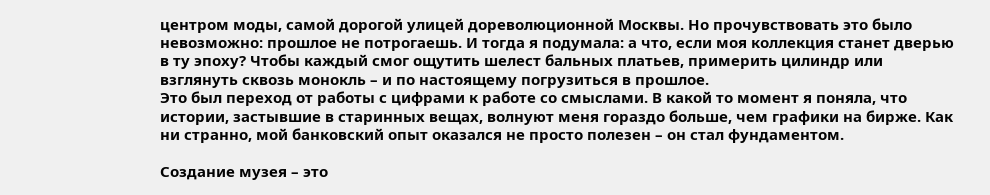центром моды, самой дорогой улицей дореволюционной Москвы. Но прочувствовать это было невозможно: прошлое не потрогаешь. И тогда я подумала: а что, если моя коллекция станет дверью в ту эпоху? Чтобы каждый смог ощутить шелест бальных платьев, примерить цилиндр или взглянуть сквозь монокль – и по настоящему погрузиться в прошлое.
Это был переход от работы с цифрами к работе со смыслами. В какой то момент я поняла, что истории, застывшие в старинных вещах, волнуют меня гораздо больше, чем графики на бирже. Как ни странно, мой банковский опыт оказался не просто полезен – он стал фундаментом.

Создание музея – это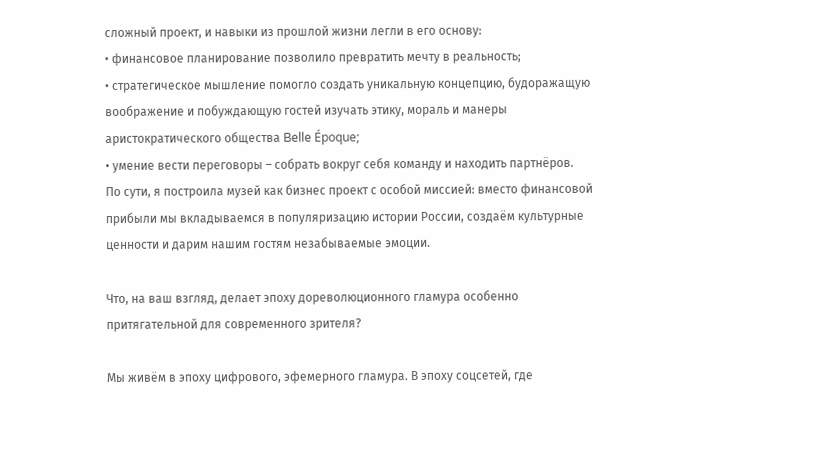сложный проект, и навыки из прошлой жизни легли в его основу:
• финансовое планирование позволило превратить мечту в реальность;
• стратегическое мышление помогло создать уникальную концепцию, будоражащую воображение и побуждающую гостей изучать этику, мораль и манеры аристократического общества Belle Époque;
• умение вести переговоры – собрать вокруг себя команду и находить партнёров.
По сути, я построила музей как бизнес проект с особой миссией: вместо финансовой прибыли мы вкладываемся в популяризацию истории России, создаём культурные ценности и дарим нашим гостям незабываемые эмоции.

Что, на ваш взгляд, делает эпоху дореволюционного гламура особенно притягательной для современного зрителя?

Мы живём в эпоху цифрового, эфемерного гламура. В эпоху соцсетей, где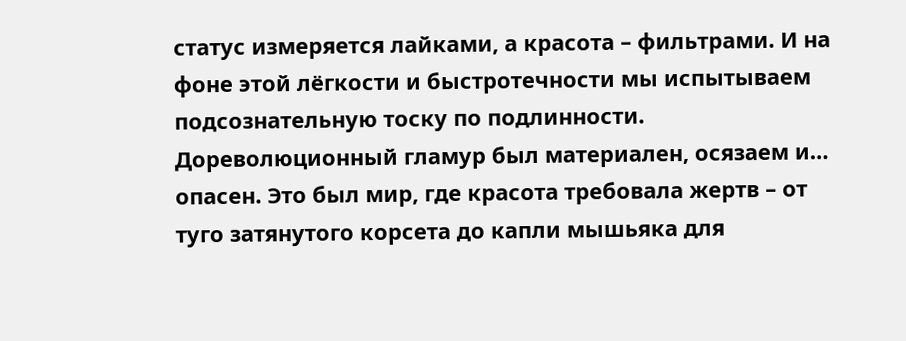статус измеряется лайками, а красота – фильтрами. И на фоне этой лёгкости и быстротечности мы испытываем подсознательную тоску по подлинности. Дореволюционный гламур был материален, осязаем и… опасен. Это был мир, где красота требовала жертв – от туго затянутого корсета до капли мышьяка для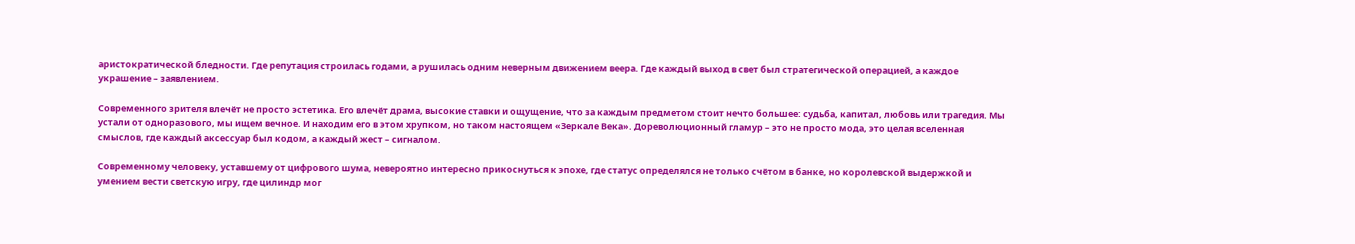аристократической бледности. Где репутация строилась годами, а рушилась одним неверным движением веера. Где каждый выход в свет был стратегической операцией, а каждое украшение – заявлением.

Современного зрителя влечёт не просто эстетика. Его влечёт драма, высокие ставки и ощущение, что за каждым предметом стоит нечто большее: судьба, капитал, любовь или трагедия. Мы устали от одноразового, мы ищем вечное. И находим его в этом хрупком, но таком настоящем «Зеркале Века». Дореволюционный гламур – это не просто мода, это целая вселенная смыслов, где каждый аксессуар был кодом, а каждый жест – сигналом.

Современному человеку, уставшему от цифрового шума, невероятно интересно прикоснуться к эпохе, где статус определялся не только счётом в банке, но королевской выдержкой и умением вести светскую игру, где цилиндр мог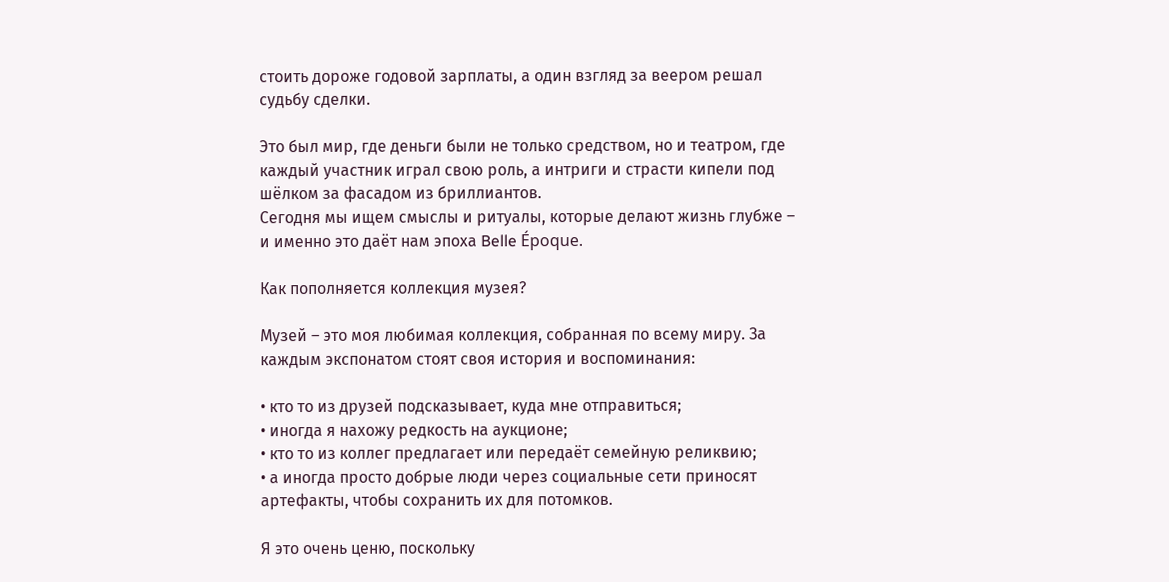стоить дороже годовой зарплаты, а один взгляд за веером решал судьбу сделки.

Это был мир, где деньги были не только средством, но и театром, где каждый участник играл свою роль, а интриги и страсти кипели под шёлком за фасадом из бриллиантов.
Сегодня мы ищем смыслы и ритуалы, которые делают жизнь глубже – и именно это даёт нам эпоха Belle Époque.

Как пополняется коллекция музея?

Музей – это моя любимая коллекция, собранная по всему миру. За каждым экспонатом стоят своя история и воспоминания:

• кто то из друзей подсказывает, куда мне отправиться;
• иногда я нахожу редкость на аукционе;
• кто то из коллег предлагает или передаёт семейную реликвию;
• а иногда просто добрые люди через социальные сети приносят артефакты, чтобы сохранить их для потомков.

Я это очень ценю, поскольку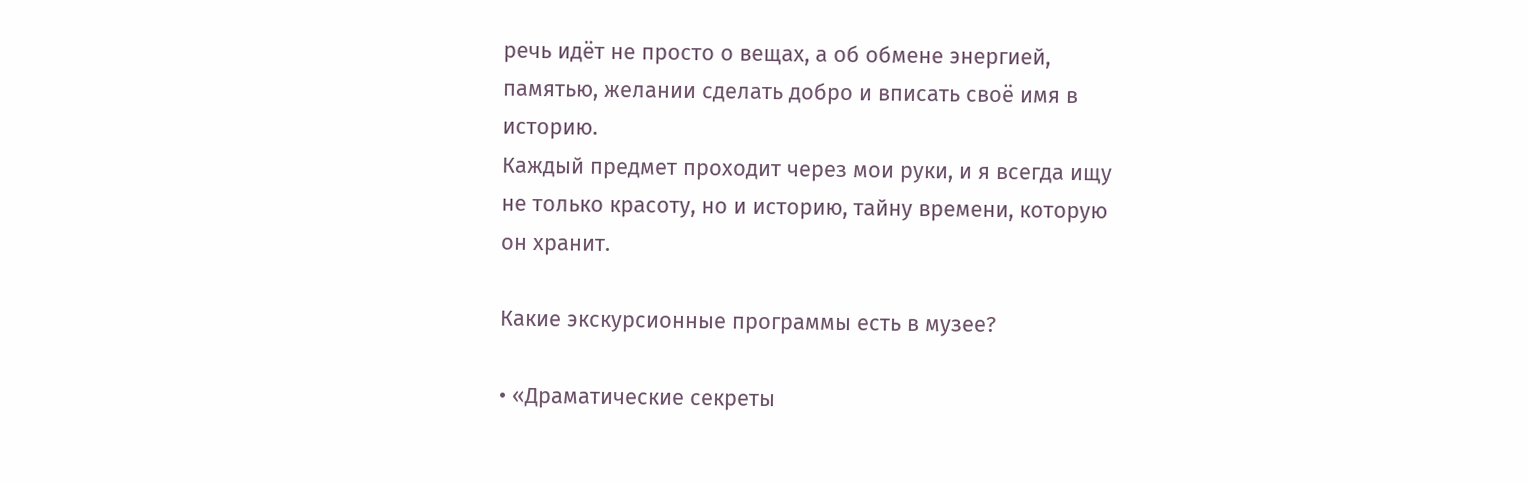речь идёт не просто о вещах, а об обмене энергией, памятью, желании сделать добро и вписать своё имя в историю.
Каждый предмет проходит через мои руки, и я всегда ищу не только красоту, но и историю, тайну времени, которую он хранит.

Какие экскурсионные программы есть в музее?

• «Драматические секреты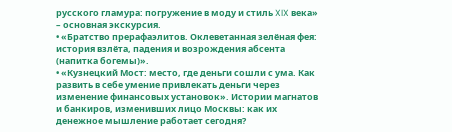русского гламура: погружение в моду и стиль XIX века» – основная экскурсия.
• «Братство прерафаэлитов. Оклеветанная зелёная фея: история взлёта, падения и возрождения абсента (напитка богемы)».
• «Кузнецкий Мост: место, где деньги сошли с ума. Как развить в себе умение привлекать деньги через изменение финансовых установок». Истории магнатов и банкиров, изменивших лицо Москвы: как их денежное мышление работает сегодня?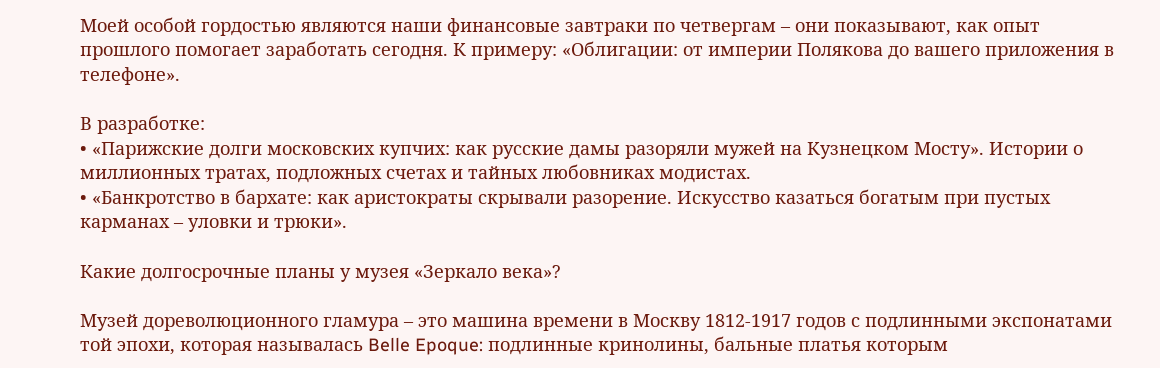Моей особой гордостью являются наши финансовые завтраки по четвергам – они показывают, как опыт прошлого помогает заработать сегодня. К примеру: «Облигации: от империи Полякова до вашего приложения в телефоне».

В разработке:
• «Парижские долги московских купчих: как русские дамы разоряли мужей на Кузнецком Мосту». Истории о миллионных тратах, подложных счетах и тайных любовниках модистах.
• «Банкротство в бархате: как аристократы скрывали разорение. Искусство казаться богатым при пустых карманах – уловки и трюки».

Какие долгосрочные планы у музея «Зеркало века»?

Музей дореволюционного гламура – это машина времени в Москву 1812-1917 годов с подлинными экспонатами той эпохи, которая называлась Belle Epoque: подлинные кринолины, бальные платья которым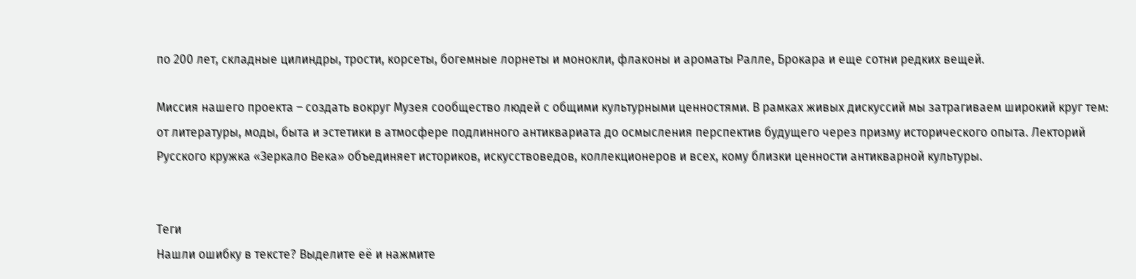по 200 лет, складные цилиндры, трости, корсеты, богемные лорнеты и монокли, флаконы и ароматы Ралле, Брокара и еще сотни редких вещей.

Миссия нашего проекта – создать вокруг Музея сообщество людей с общими культурными ценностями. В рамках живых дискуссий мы затрагиваем широкий круг тем: от литературы, моды, быта и эстетики в атмосфере подлинного антиквариата до осмысления перспектив будущего через призму исторического опыта. Лекторий Русского кружка «Зеркало Века» объединяет историков, искусствоведов, коллекционеров и всех, кому близки ценности антикварной культуры.


Теги
Нашли ошибку в тексте? Выделите её и нажмите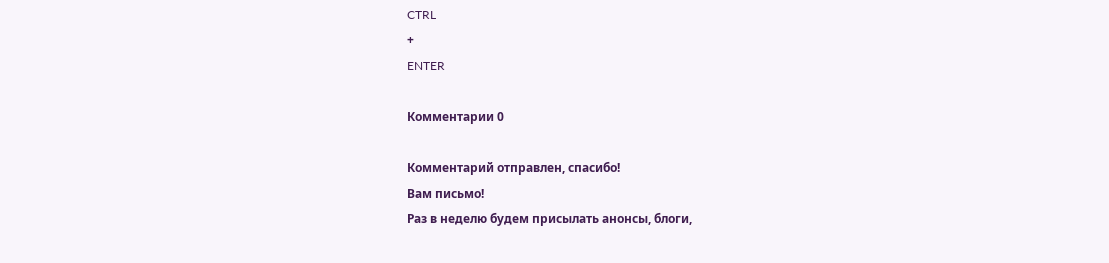CTRL
+
ENTER

Комментарии 0

Комментарий отправлен, спасибо!
Вам письмо!
Раз в неделю будем присылать анонсы, блоги,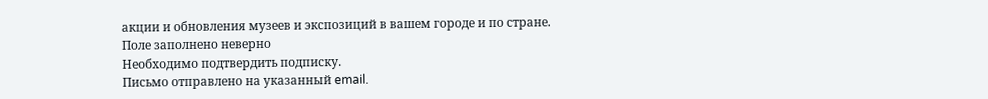акции и обновления музеев и экспозиций в вашем городе и по стране.
Поле заполнено неверно
Необходимо подтвердить подписку.
Письмо отправлено на указанный email.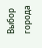Выбор города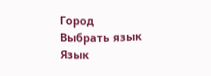Город
Выбрать язык
Язык